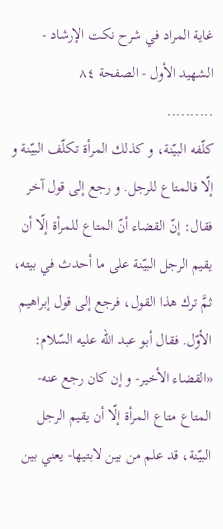غاية المراد في شرح نكت الإرشاد - الشهيد الأول - الصفحة ٨٤
..........
كلّفه البيّنة، و كذلك المرأة تكلّف البيّنة و إلّا فالمتاع للرجل. و رجع إلى قول آخر فقال: إنّ القضاء أنّ المتاع للمرأة إلّا أن يقيم الرجل البيّنة على ما أحدث في بيته، ثمَّ ترك هذا القول، فرجع إلى قول إبراهيم الأوّل. فقال أبو عبد اللّه عليه السّلام: «القضاء الأخير- و إن كان رجع عنه- المتاع متاع المرأة إلّا أن يقيم الرجل البيّنة، قد علم من بين لابتيها- يعني بين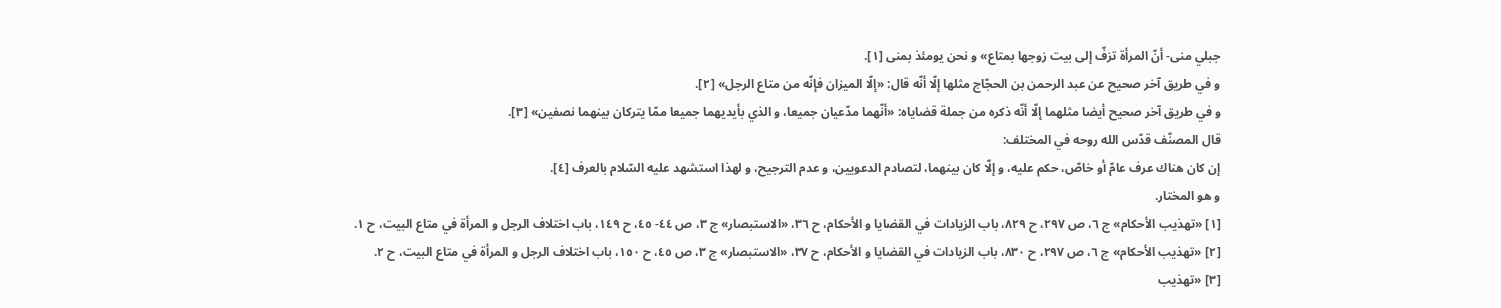جبلي منى- أنّ المرأة تزفّ إلى بيت زوجها بمتاع» و نحن يومئذ بمنى [١].
و في طريق آخر صحيح عن عبد الرحمن بن الحجّاج مثلها إلّا أنّه قال: «إلّا الميزان فإنّه من متاع الرجل» [٢].
و في طريق آخر صحيح أيضا مثلهما إلّا أنّه ذكره من جملة قضاياه: «أنّهما مدّعيان جميعا، و الذي بأيديهما جميعا ممّا يتركان بينهما نصفين» [٣].
قال المصنّف قدّس الله روحه في المختلف:
إن كان هناك عرف عامّ أو خاصّ، حكم عليه، و إلّا كان بينهما، لتصادم الدعويين، و عدم الترجيح، و لهذا استشهد عليه السّلام بالعرف [٤].
و هو المختار.
[١] «تهذيب الأحكام» ج ٦، ص ٢٩٧، ح ٨٢٩، باب الزيادات في القضايا و الأحكام، ح ٣٦، «الاستبصار» ج ٣، ص ٤٤- ٤٥، ح ١٤٩، باب اختلاف الرجل و المرأة في متاع البيت، ح ١.
[٢] «تهذيب الأحكام» ج ٦، ص ٢٩٧، ح ٨٣٠، باب الزيادات في القضايا و الأحكام، ح ٣٧، «الاستبصار» ج ٣، ص ٤٥، ح ١٥٠، باب اختلاف الرجل و المرأة في متاع البيت، ح ٢.
[٣] «تهذيب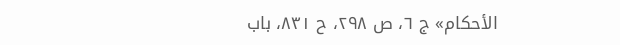الأحكام» ج ٦، ص ٢٩٨، ح ٨٣١، باب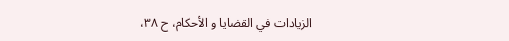الزيادات في القضايا و الأحكام، ح ٣٨،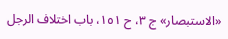«الاستبصار» ج ٣، ح ١٥١، باب اختلاف الرجل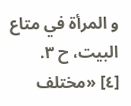و المرأة في متاع البيت، ح ٣.
[٤] «مختلف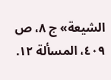الشيعة» ج ٨، ص ٤٠٩، المسألة ١٢.